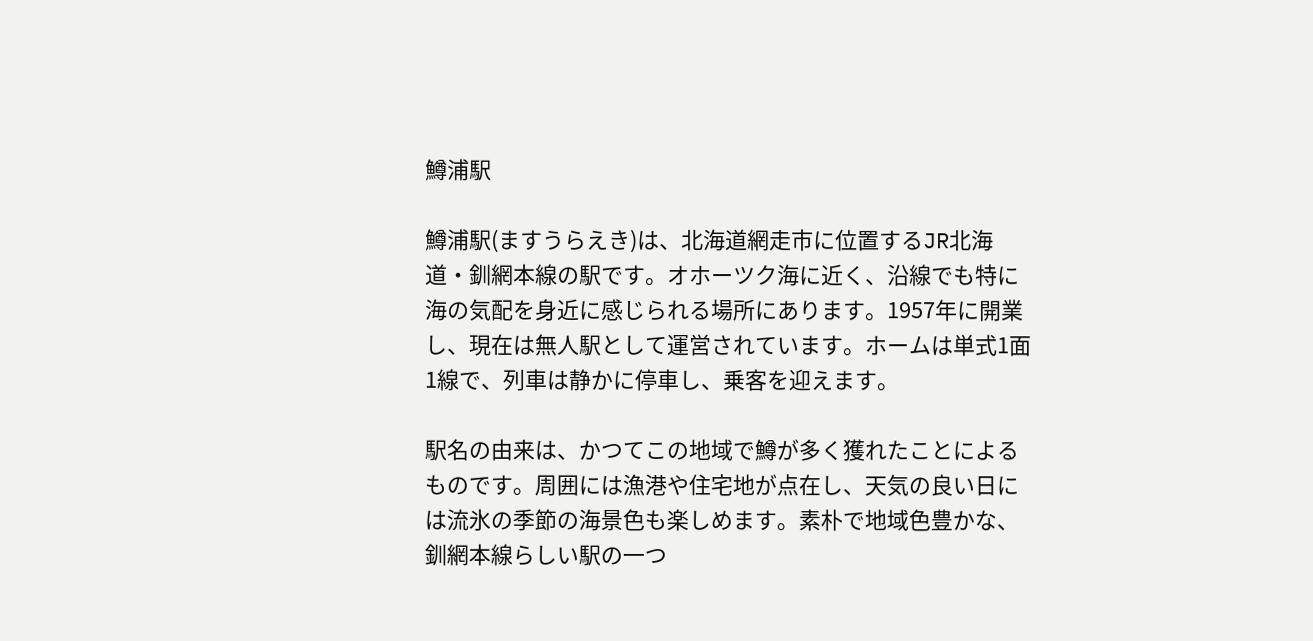鱒浦駅

鱒浦駅(ますうらえき)は、北海道網走市に位置するJR北海道・釧網本線の駅です。オホーツク海に近く、沿線でも特に海の気配を身近に感じられる場所にあります。1957年に開業し、現在は無人駅として運営されています。ホームは単式1面1線で、列車は静かに停車し、乗客を迎えます。

駅名の由来は、かつてこの地域で鱒が多く獲れたことによるものです。周囲には漁港や住宅地が点在し、天気の良い日には流氷の季節の海景色も楽しめます。素朴で地域色豊かな、釧網本線らしい駅の一つ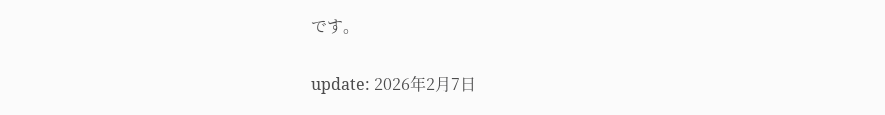です。

update: 2026年2月7日